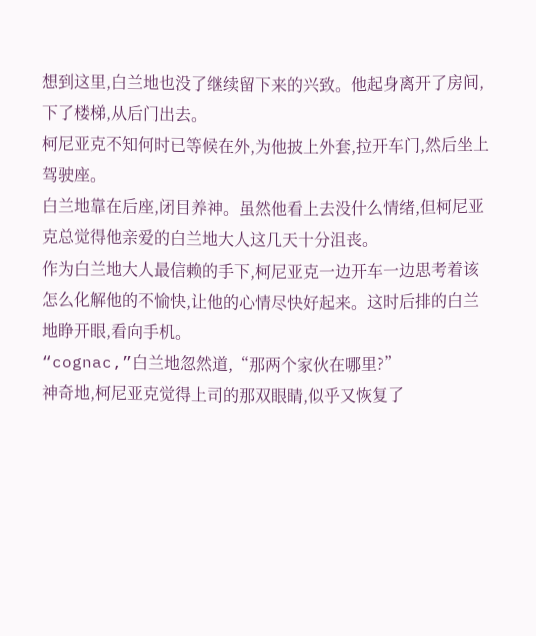想到这里,白兰地也没了继续留下来的兴致。他起身离开了房间,下了楼梯,从后门出去。
柯尼亚克不知何时已等候在外,为他披上外套,拉开车门,然后坐上驾驶座。
白兰地靠在后座,闭目养神。虽然他看上去没什么情绪,但柯尼亚克总觉得他亲爱的白兰地大人这几天十分沮丧。
作为白兰地大人最信赖的手下,柯尼亚克一边开车一边思考着该怎么化解他的不愉快,让他的心情尽快好起来。这时后排的白兰地睁开眼,看向手机。
“cognac,”白兰地忽然道,“那两个家伙在哪里?”
神奇地,柯尼亚克觉得上司的那双眼睛,似乎又恢复了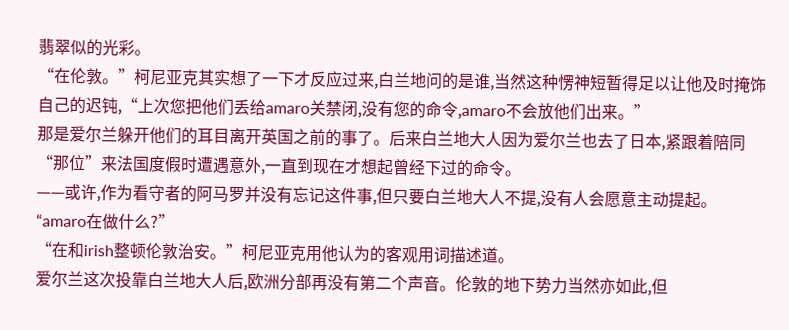翡翠似的光彩。
“在伦敦。”柯尼亚克其实想了一下才反应过来,白兰地问的是谁,当然这种愣神短暂得足以让他及时掩饰自己的迟钝,“上次您把他们丢给amaro关禁闭,没有您的命令,amaro不会放他们出来。”
那是爱尔兰躲开他们的耳目离开英国之前的事了。后来白兰地大人因为爱尔兰也去了日本,紧跟着陪同“那位”来法国度假时遭遇意外,一直到现在才想起曾经下过的命令。
——或许,作为看守者的阿马罗并没有忘记这件事,但只要白兰地大人不提,没有人会愿意主动提起。
“amaro在做什么?”
“在和irish整顿伦敦治安。”柯尼亚克用他认为的客观用词描述道。
爱尔兰这次投靠白兰地大人后,欧洲分部再没有第二个声音。伦敦的地下势力当然亦如此,但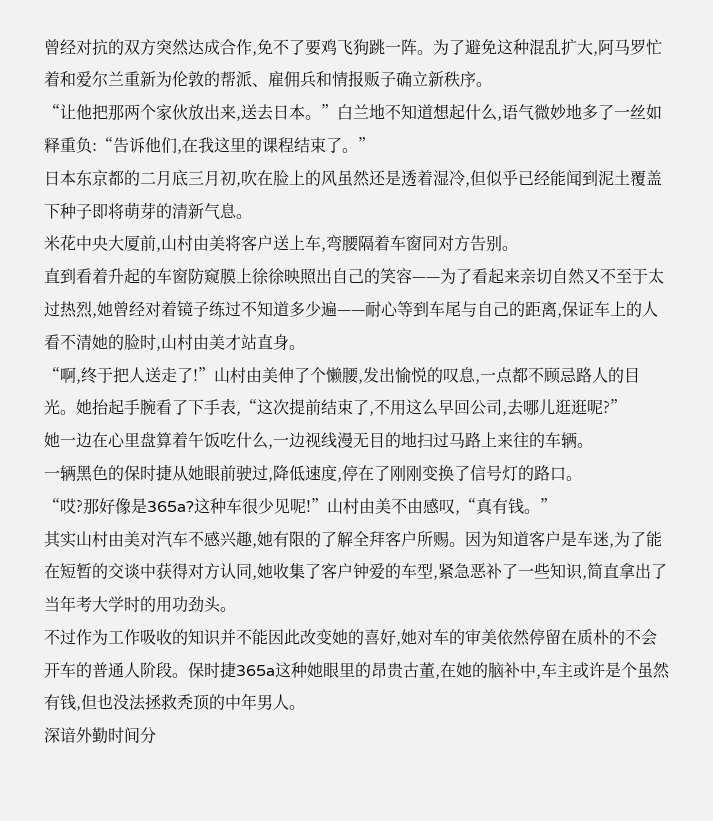曾经对抗的双方突然达成合作,免不了要鸡飞狗跳一阵。为了避免这种混乱扩大,阿马罗忙着和爱尔兰重新为伦敦的帮派、雇佣兵和情报贩子确立新秩序。
“让他把那两个家伙放出来,送去日本。”白兰地不知道想起什么,语气微妙地多了一丝如释重负:“告诉他们,在我这里的课程结束了。”
日本东京都的二月底三月初,吹在脸上的风虽然还是透着湿冷,但似乎已经能闻到泥土覆盖下种子即将萌芽的清新气息。
米花中央大厦前,山村由美将客户送上车,弯腰隔着车窗同对方告别。
直到看着升起的车窗防窥膜上徐徐映照出自己的笑容——为了看起来亲切自然又不至于太过热烈,她曾经对着镜子练过不知道多少遍——耐心等到车尾与自己的距离,保证车上的人看不清她的脸时,山村由美才站直身。
“啊,终于把人送走了!”山村由美伸了个懒腰,发出愉悦的叹息,一点都不顾忌路人的目光。她抬起手腕看了下手表,“这次提前结束了,不用这么早回公司,去哪儿逛逛呢?”
她一边在心里盘算着午饭吃什么,一边视线漫无目的地扫过马路上来往的车辆。
一辆黑色的保时捷从她眼前驶过,降低速度,停在了刚刚变换了信号灯的路口。
“哎?那好像是365a?这种车很少见呢!”山村由美不由感叹,“真有钱。”
其实山村由美对汽车不感兴趣,她有限的了解全拜客户所赐。因为知道客户是车迷,为了能在短暂的交谈中获得对方认同,她收集了客户钟爱的车型,紧急恶补了一些知识,简直拿出了当年考大学时的用功劲头。
不过作为工作吸收的知识并不能因此改变她的喜好,她对车的审美依然停留在质朴的不会开车的普通人阶段。保时捷365a这种她眼里的昂贵古董,在她的脑补中,车主或许是个虽然有钱,但也没法拯救秃顶的中年男人。
深谙外勤时间分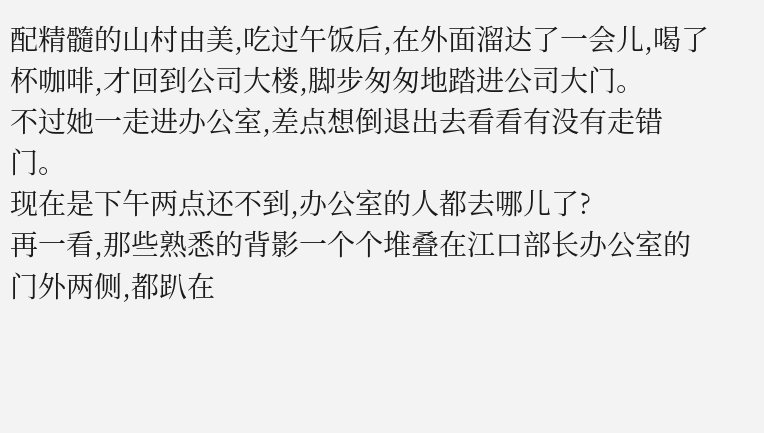配精髓的山村由美,吃过午饭后,在外面溜达了一会儿,喝了杯咖啡,才回到公司大楼,脚步匆匆地踏进公司大门。
不过她一走进办公室,差点想倒退出去看看有没有走错门。
现在是下午两点还不到,办公室的人都去哪儿了?
再一看,那些熟悉的背影一个个堆叠在江口部长办公室的门外两侧,都趴在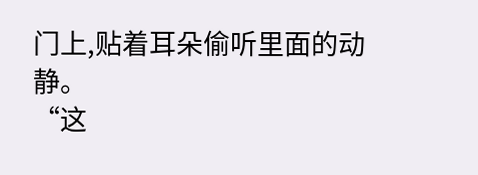门上,贴着耳朵偷听里面的动静。
“这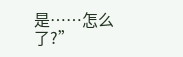是……怎么了?”